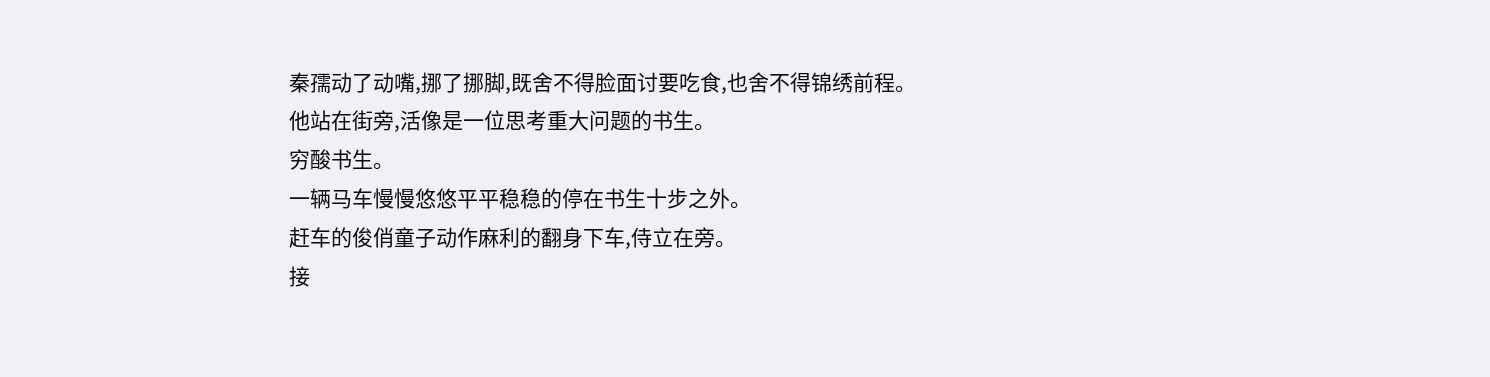秦孺动了动嘴,挪了挪脚,既舍不得脸面讨要吃食,也舍不得锦绣前程。
他站在街旁,活像是一位思考重大问题的书生。
穷酸书生。
一辆马车慢慢悠悠平平稳稳的停在书生十步之外。
赶车的俊俏童子动作麻利的翻身下车,侍立在旁。
接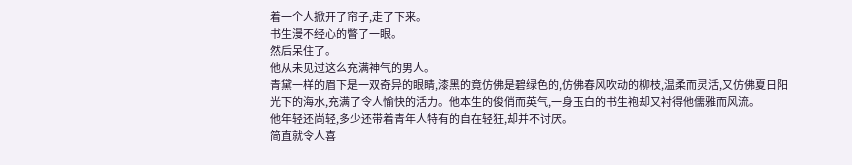着一个人掀开了帘子,走了下来。
书生漫不经心的瞥了一眼。
然后呆住了。
他从未见过这么充满神气的男人。
青黛一样的眉下是一双奇异的眼睛,漆黑的竟仿佛是碧绿色的,仿佛春风吹动的柳枝,温柔而灵活,又仿佛夏日阳光下的海水,充满了令人愉快的活力。他本生的俊俏而英气,一身玉白的书生袍却又衬得他儒雅而风流。
他年轻还尚轻,多少还带着青年人特有的自在轻狂,却并不讨厌。
简直就令人喜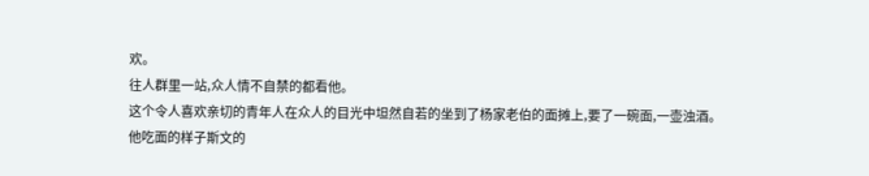欢。
往人群里一站,众人情不自禁的都看他。
这个令人喜欢亲切的青年人在众人的目光中坦然自若的坐到了杨家老伯的面摊上,要了一碗面,一壶浊酒。
他吃面的样子斯文的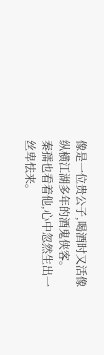像是一位贵公子,喝酒时又活像纵横江湖多年的酒鬼侠客。
秦孺也看着他,心中忽然生出一丝卑怯来。